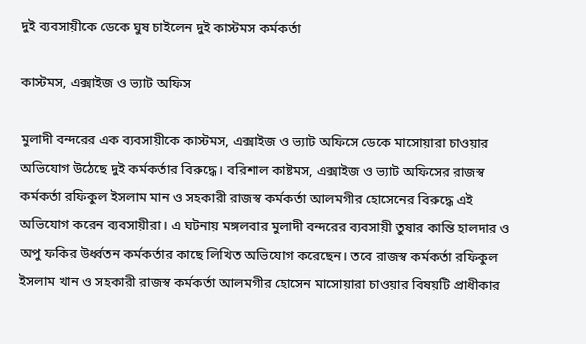দুই ব্যবসায়ীকে ডেকে ঘুষ চাইলেন দুই কাস্টমস কর্মকর্তা

কাস্টমস, এক্সাইজ ও ভ্যাট অফিস

মুলাদী বন্দরের এক ব্যবসায়ীকে কাস্টমস, এক্সাইজ ও ভ্যাট অফিসে ডেকে মাসোয়ারা চাওয়ার অভিযোগ উঠেছে দুই কর্মকর্তার বিরুদ্ধে। বরিশাল কাষ্টমস, এক্সাইজ ও ভ্যাট অফিসের রাজস্ব কর্মকর্তা রফিকুল ইসলাম মান ও সহকারী রাজস্ব কর্মকর্তা আলমগীর হোসেনের বিরুদ্ধে এই অভিযোগ করেন ব্যবসায়ীরা। এ ঘটনায় মঙ্গলবার মুলাদী বন্দরের ব্যবসায়ী তুষার কান্তি হালদার ও অপু ফকির উর্ধ্বতন কর্মকর্তার কাছে লিখিত অভিযোগ করেছেন। তবে রাজস্ব কর্মকর্তা রফিকুল ইসলাম খান ও সহকারী রাজস্ব কর্মকর্তা আলমগীর হোসেন মাসোয়ারা চাওয়ার বিষয়টি প্রাধীকার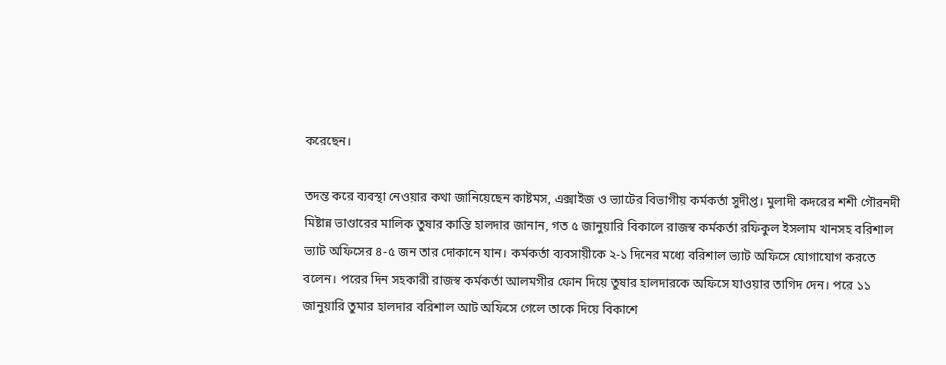করেছেন।

তদন্ত করে ব্যবস্থা নেওয়ার কথা জানিয়েছেন কাষ্টমস, এক্সাইজ ও ভ্যাটের বিভাগীয় কর্মকর্তা সুদীপ্ত। মুলাদী কদরের শশী গৌরনদী মিষ্টান্ন ভাণ্ডারের মালিক তুষার কান্তি হালদার জানান, গত ৫ জানুয়ারি বিকালে রাজস্ব কর্মকর্তা রফিকুল ইসলাম খানসহ বরিশাল ভ্যাট অফিসের ৪-৫ জন তার দোকানে যান। কর্মকর্তা ব্যবসায়ীকে ২-১ দিনের মধ্যে বরিশাল ভ্যাট অফিসে যোগাযোগ করতে বলেন। পরের দিন সহকারী রাজস্ব কর্মকর্তা আলমগীর ফোন দিয়ে তুষার হালদারকে অফিসে যাওয়ার তাগিদ দেন। পরে ১১ জানুয়ারি তুমার হালদার বরিশাল আট অফিসে গেলে তাকে দিয়ে বিকাশে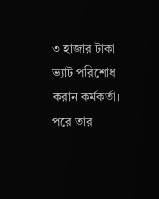৩ হাজার টাকা ভ্যাট পরিশোধ করান কর্মকর্তা। পরে তার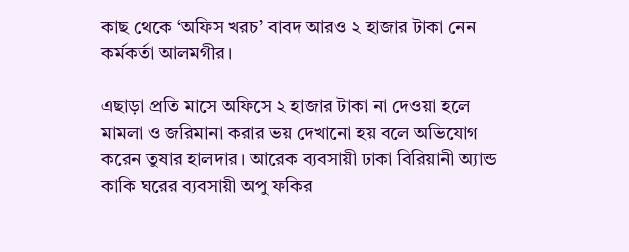কাছ থেকে ‘অফিস খরচ’ বাবদ আরও ২ হাজার টাকা নেন কর্মকর্তা আলমগীর।

এছাড়া প্রতি মাসে অফিসে ২ হাজার টাকা না দেওয়া হলে মামলা ও জরিমানা করার ভয় দেখানো হয় বলে অভিযোগ করেন তুষার হালদার। আরেক ব্যবসায়ী ঢাকা বিরিয়ানী অ্যান্ড কাকি ঘরের ব্যবসায়ী অপু ফকির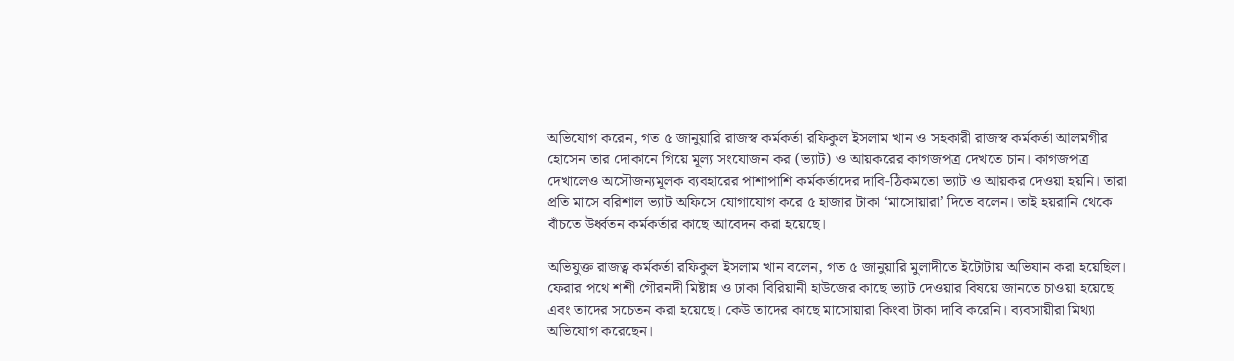অভিযোগ করেন, গত ৫ জানুয়ারি রাজস্ব কর্মকর্তা রফিকুল ইসলাম খান ও সহকারী রাজস্ব কর্মকর্তা আলমগীর হোসেন তার দোকানে গিয়ে মূল্য সংযোজন কর (ভ্যাট) ও আয়করের কাগজপত্র দেখতে চান। কাগজপত্র দেখালেও অসৌজন্যমূলক ব্যবহারের পাশাপাশি কর্মকর্তাদের দাবি-ঠিকমতো ভ্যাট ও আয়কর দেওয়া হয়নি। তারা প্রতি মাসে বরিশাল ভ্যাট অফিসে যোগাযোগ করে ৫ হাজার টাকা ‘মাসোয়ারা’ দিতে বলেন। তাই হয়রানি থেকে বাঁচতে উর্ধ্বতন কর্মকর্তার কাছে আবেদন করা হয়েছে।

অভিযুক্ত রাজত্ব কর্মকর্তা রফিকুল ইসলাম খান বলেন, গত ৫ জানুয়ারি মুলাদীতে ইটোটায় অভিযান করা হয়েছিল। ফেরার পথে শশী গৌরনদী মিষ্টান্ন ও ঢাকা বিরিয়ানী হাউজের কাছে ভ্যাট দেওয়ার বিষয়ে জানতে চাওয়া হয়েছে এবং তাদের সচেতন করা হয়েছে। কেউ তাদের কাছে মাসোয়ারা কিংবা টাকা দাবি করেনি। ব্যবসায়ীরা মিথ্যা অভিযোগ করেছেন।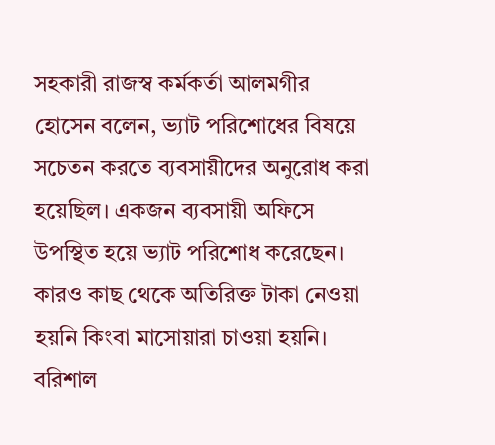সহকারী রাজস্ব কর্মকর্তা আলমগীর হোসেন বলেন, ভ্যাট পরিশোধের বিষয়ে সচেতন করতে ব্যবসায়ীদের অনুরোধ করা হয়েছিল। একজন ব্যবসায়ী অফিসে উপস্থিত হয়ে ভ্যাট পরিশোধ করেছেন। কারও কাছ থেকে অতিরিক্ত টাকা নেওয়া হয়নি কিংবা মাসোয়ারা চাওয়া হয়নি। বরিশাল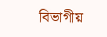বিভাগীয়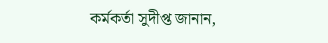কর্মকর্তা সুদীপ্ত জানান,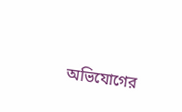অভিযোগের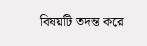বিষয়টি তদন্ত করে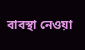বাবস্থা নেওয়া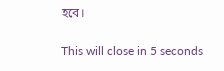হবে।

This will close in 5 seconds